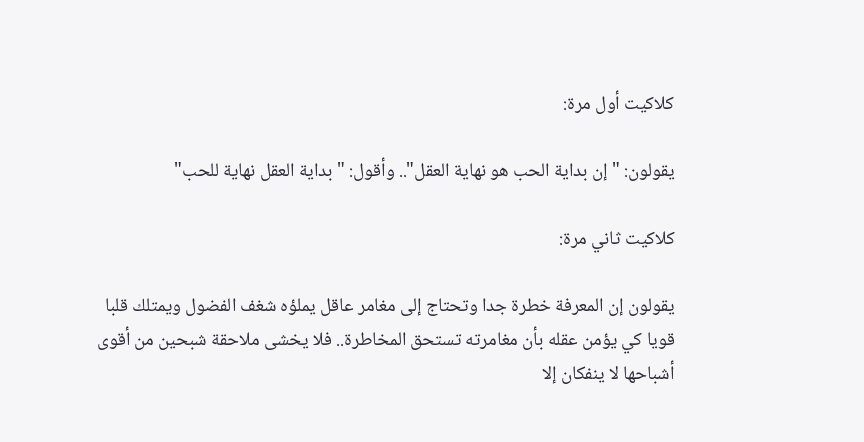كلاكيت أول مرة:

يقولون: "إن بداية الحب هو نهاية العقل".. وأقول: "بداية العقل نهاية للحب"

كلاكيت ثاني مرة:

يقولون إن المعرفة خطرة جدا وتحتاج إلى مغامر عاقل يملؤه شغف الفضول ويمتلك قلبا قويا كي يؤمن عقله بأن مغامرته تستحق المخاطرة.. فلا يخشى ملاحقة شبحين من أقوى أشباحها لا ينفكان إلا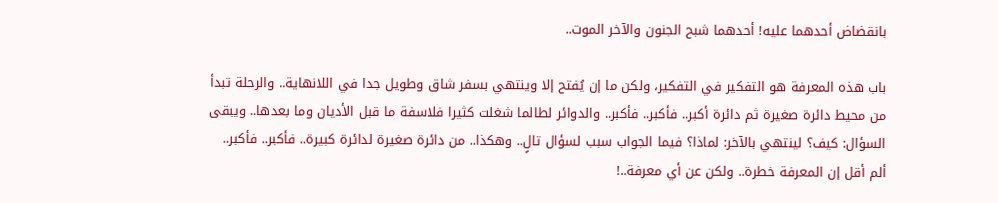بانقضاض أحدهما عليه! أحدهما شبح الجنون والآخر الموت..

باب هذه المعرفة هو التفكير في التفكير، ولكن ما إن يُفتح إلا وينتهي بسفر شاق وطويل جدا في اللانهاية.. والرحلة تبدأ من محيط دائرة صغيرة ثم دائرة أكبر.. فأكبر.. فأكبر.. والدوائر لطالما شغلت كثيرا فلاسفة ما قبل الأديان وما بعدها.. ويبقى السؤال: كيف؟ لينتهي بالآخر: لماذا؟ فيما الجواب سبب لسؤال تالٍ.. وهكذا.. من دائرة صغيرة لدائرة كبيرة.. فأكبر.. فأكبر.. ألم أقل إن المعرفة خطرة.. ولكن عن أي معرفة..!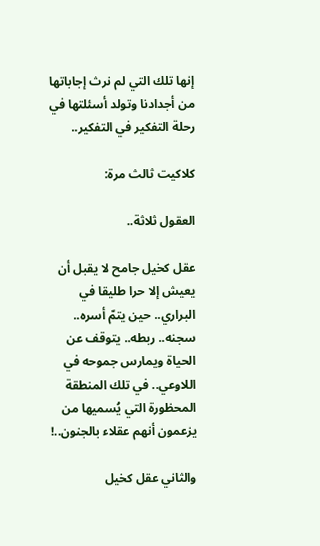إنها تلك التي لم نرث إجاباتها من أجدادنا وتولد أسئلتها في رحلة التفكير في التفكير..

كلاكيت ثالث مرة:

العقول ثلاثة..

عقل كخيل جامح لا يقبل أن يعيش إلا حرا طليقا في البراري.. حين يتمّ أسره.. سجنه.. ربطه.. يتوقف عن الحياة ويمارس جموحه في اللاوعي.. في تلك المنطقة المحظورة التي يُسميها من يزعمون أنهم عقلاء بالجنون..!

والثاني عقل كخيل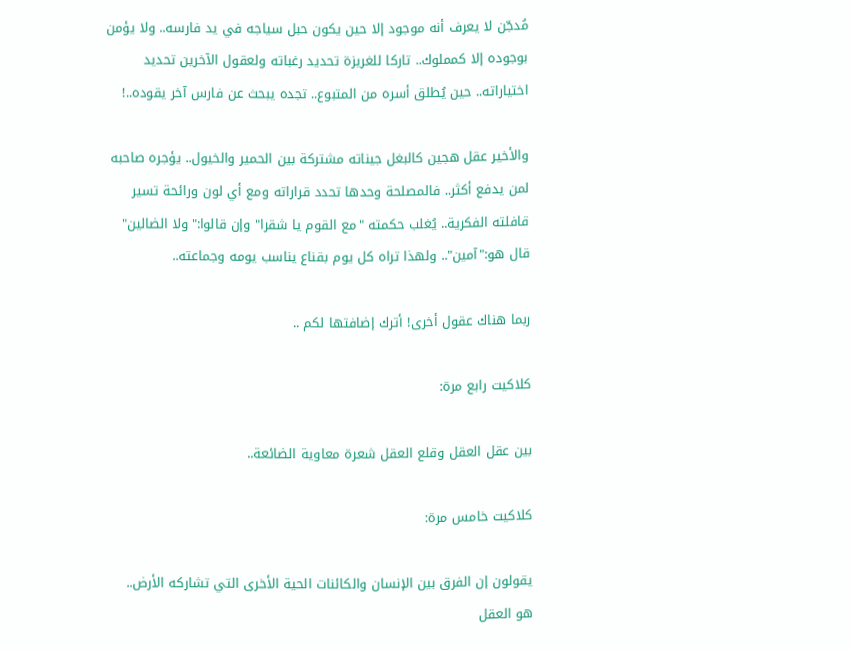مُدجّن لا يعرف أنه موجود إلا حين يكون حبل سياجه في يد فارسه.. ولا يؤمن بوجوده إلا كمملوك.. تاركا للغريزة تحديد رغباته ولعقول الآخرين تحديد اختياراته.. حين يُطلق أسره من المتبوع.. تجده يبحث عن فارس آخر يقوده..!

والأخير عقل هجين كالبغل جيناته مشتركة بين الحمير والخيول.. يؤجره صاحبه لمن يدفع أكثر.. فالمصلحة وحدها تحدد قراراته ومع أي لون ورائحة تسير قافلته الفكرية.. يُغلب حكمته "مع القوم يا شقرا" وإن قالوا:"ولا الضالين" قال هو:"آمين".. ولهذا تراه كل يوم بقناع يناسب يومه وجماعته..

ربما هناك عقول أخرى! أترك إضافتها لكم ..

كلاكيت رابع مرة:

بين عقل العقل وقلع العقل شعرة معاوية الضائعة..

كلاكيت خامس مرة:

يقولون إن الفرق بين الإنسان والكائنات الحية الأخرى التي تشاركه الأرض.. هو العقل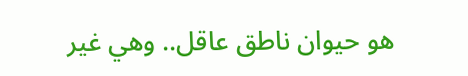هو حيوان ناطق عاقل.. وهي غير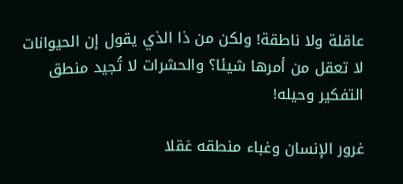عاقلة ولا ناطقة! ولكن من ذا الذي يقول إن الحيوانات لا تعقل من أمرها شيئا؟ والحشرات لا تُجيد منطق التفكير وحيله!

غرور الإنسان وغباء منطقه عَقلا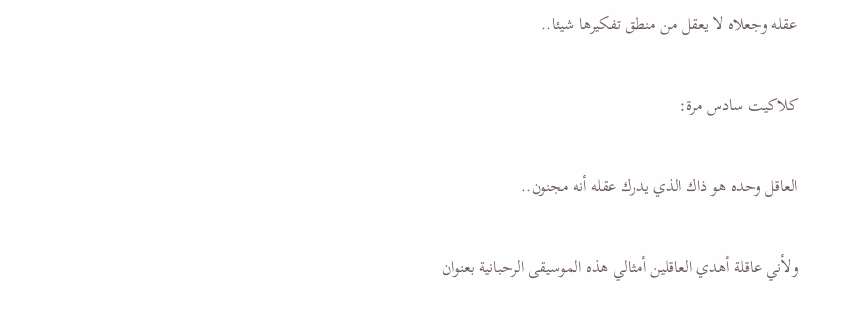عقله وجعلاه لا يعقل من منطق تفكيرها شيئا..

كلاكيت سادس مرة:

العاقل وحده هو ذاك الذي يدرك عقله أنه مجنون..

ولأني عاقلة أهدي العاقلين أمثالي هذه الموسيقى الرحبانية بعنوان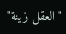"العقل زينة"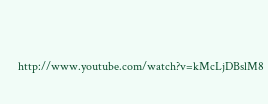http://www.youtube.com/watch?v=kMcLjDBslM8